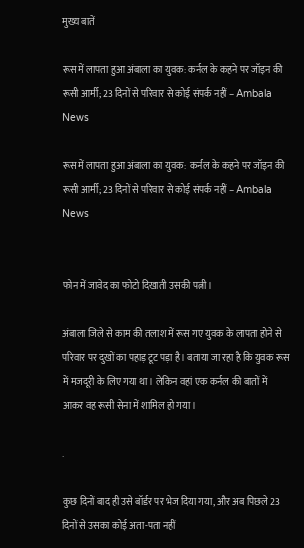मुख्य बातें

रूस में लापता हुआ अंबाला का युवक: कर्नल के कहने पर जॉइन की रूसी आर्मी; 23 दिनों से परिवार से कोई संपर्क नहीं – Ambala News

रूस में लापता हुआ अंबाला का युवक:  कर्नल के कहने पर जॉइन की रूसी आर्मी; 23 दिनों से परिवार से कोई संपर्क नहीं – Ambala News


फोन में जावेद का फोटो दिखाती उसकी पत्नी।

अंबाला जिले से काम की तलाश में रूस गए युवक के लापता होने से परिवार पर दुखों का पहाड़ टूट पड़ा है। बताया जा रहा है कि युवक रूस में मजदूरी के लिए गया था। लेकिन वहां एक कर्नल की बातों में आकर वह रूसी सेना में शामिल हो गया।

.

कुछ दिनों बाद ही उसे बॉर्डर पर भेज दिया गया, और अब पिछले 23 दिनों से उसका कोई अता-पता नहीं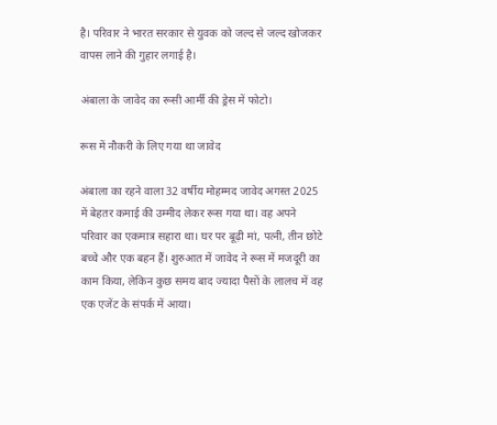है। परिवार ने भारत सरकार से युवक को जल्द से जल्द खोजकर वापस लाने की गुहार लगाई है।

अंबाला के जावेद का रूसी आर्मी की ड्रेस में फोटो।

रूस में नौकरी के लिए गया था जावेद

अंबाला का रहने वाला 32 वर्षीय मोहम्मद जावेद अगस्त 2025 में बेहतर कमाई की उम्मीद लेकर रूस गया था। वह अपने परिवार का एकमात्र सहारा था। घर पर बूढ़ी मां, पत्नी, तीन छोटे बच्चे और एक बहन हैं। शुरुआत में जावेद ने रूस में मजदूरी का काम किया, लेकिन कुछ समय बाद ज्यादा पैसों के लालच में वह एक एजेंट के संपर्क में आया।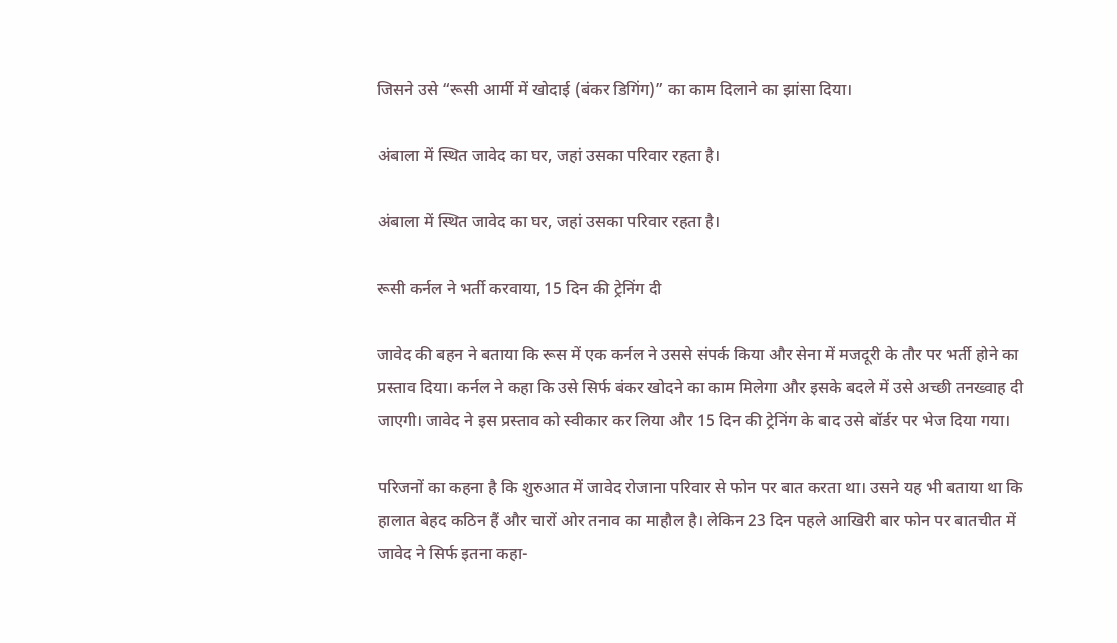जिसने उसे “रूसी आर्मी में खोदाई (बंकर डिगिंग)” का काम दिलाने का झांसा दिया।

अंबाला में स्थित जावेद का घर, जहां उसका परिवार रहता है।

अंबाला में स्थित जावेद का घर, जहां उसका परिवार रहता है।

रूसी कर्नल ने भर्ती करवाया, 15 दिन की ट्रेनिंग दी

जावेद की बहन ने बताया कि रूस में एक कर्नल ने उससे संपर्क किया और सेना में मजदूरी के तौर पर भर्ती होने का प्रस्ताव दिया। कर्नल ने कहा कि उसे सिर्फ बंकर खोदने का काम मिलेगा और इसके बदले में उसे अच्छी तनख्वाह दी जाएगी। जावेद ने इस प्रस्ताव को स्वीकार कर लिया और 15 दिन की ट्रेनिंग के बाद उसे बॉर्डर पर भेज दिया गया।

परिजनों का कहना है कि शुरुआत में जावेद रोजाना परिवार से फोन पर बात करता था। उसने यह भी बताया था कि हालात बेहद कठिन हैं और चारों ओर तनाव का माहौल है। लेकिन 23 दिन पहले आखिरी बार फोन पर बातचीत में जावेद ने सिर्फ इतना कहा-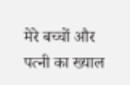मेरे बच्चों और पत्नी का ख्याल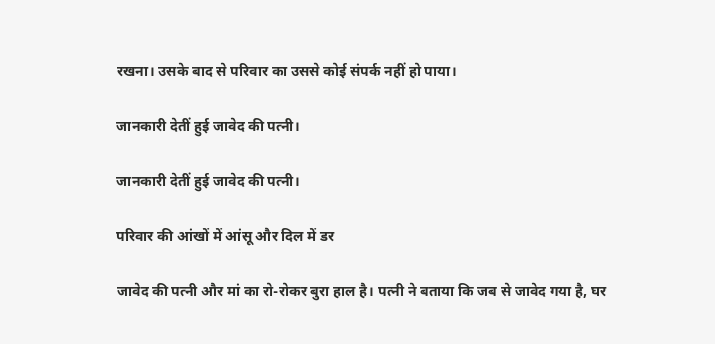रखना। उसके बाद से परिवार का उससे कोई संपर्क नहीं हो पाया।

जानकारी देतीं हुई जावेद की पत्नी।

जानकारी देतीं हुई जावेद की पत्नी।

परिवार की आंखों में आंसू और दिल में डर

जावेद की पत्नी और मां का रो-रोकर बुरा हाल है। पत्नी ने बताया कि जब से जावेद गया है, घर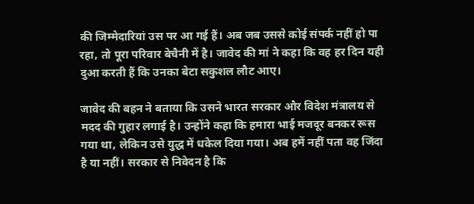की जिम्मेदारियां उस पर आ गई हैं। अब जब उससे कोई संपर्क नहीं हो पा रहा, तो पूरा परिवार बेचैनी में है। जावेद की मां ने कहा कि वह हर दिन यही दुआ करती हैं कि उनका बेटा सकुशल लौट आए।

जावेद की बहन ने बताया कि उसने भारत सरकार और विदेश मंत्रालय से मदद की गुहार लगाई है। उन्होंने कहा कि हमारा भाई मजदूर बनकर रूस गया था, लेकिन उसे युद्ध में धकेल दिया गया। अब हमें नहीं पता वह जिंदा है या नहीं। सरकार से निवेदन है कि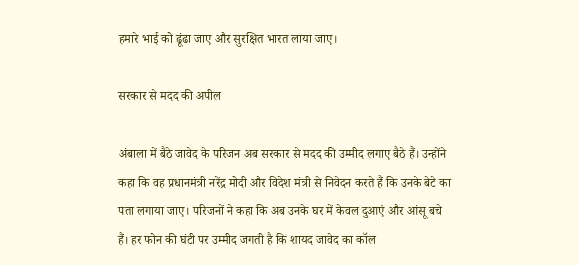हमारे भाई को ढूंढा जाए और सुरक्षित भारत लाया जाए।

सरकार से मदद की अपील

अंबाला में बैठे जावेद के परिजन अब सरकार से मदद की उम्मीद लगाए बैठे हैं। उन्होंने कहा कि वह प्रधानमंत्री नरेंद्र मोदी और विदेश मंत्री से निवेदन करते हैं कि उनके बेटे का पता लगाया जाए। परिजनों ने कहा कि अब उनके घर में केवल दुआएं और आंसू बचे हैं। हर फोन की घंटी पर उम्मीद जगती है कि शायद जावेद का कॉल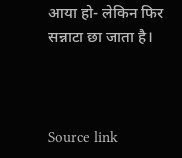आया हो- लेकिन फिर सन्नाटा छा जाता है।



Source link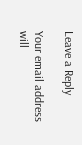Leave a Reply

Your email address will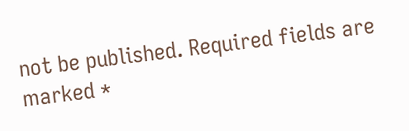not be published. Required fields are marked *